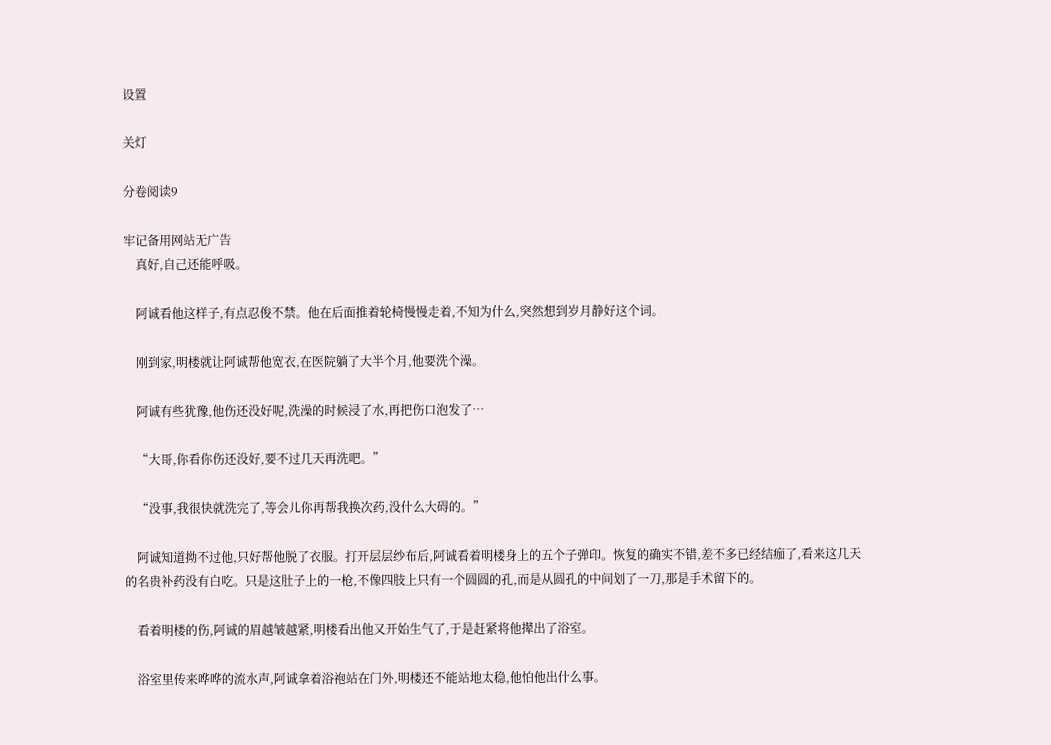设置

关灯

分卷阅读9

牢记备用网站无广告
    真好,自己还能呼吸。

    阿诚看他这样子,有点忍俊不禁。他在后面推着轮椅慢慢走着,不知为什么,突然想到岁月静好这个词。

    刚到家,明楼就让阿诚帮他宽衣,在医院躺了大半个月,他要洗个澡。

    阿诚有些犹豫,他伤还没好呢,洗澡的时候浸了水,再把伤口泡发了…

    “大哥,你看你伤还没好,要不过几天再洗吧。”

    “没事,我很快就洗完了,等会儿你再帮我换次药,没什么大碍的。”

    阿诚知道拗不过他,只好帮他脱了衣服。打开层层纱布后,阿诚看着明楼身上的五个子弹印。恢复的确实不错,差不多已经结痂了,看来这几天的名贵补药没有白吃。只是这肚子上的一枪,不像四肢上只有一个圆圆的孔,而是从圆孔的中间划了一刀,那是手术留下的。

    看着明楼的伤,阿诚的眉越皱越紧,明楼看出他又开始生气了,于是赶紧将他撵出了浴室。

    浴室里传来哗哗的流水声,阿诚拿着浴袍站在门外,明楼还不能站地太稳,他怕他出什么事。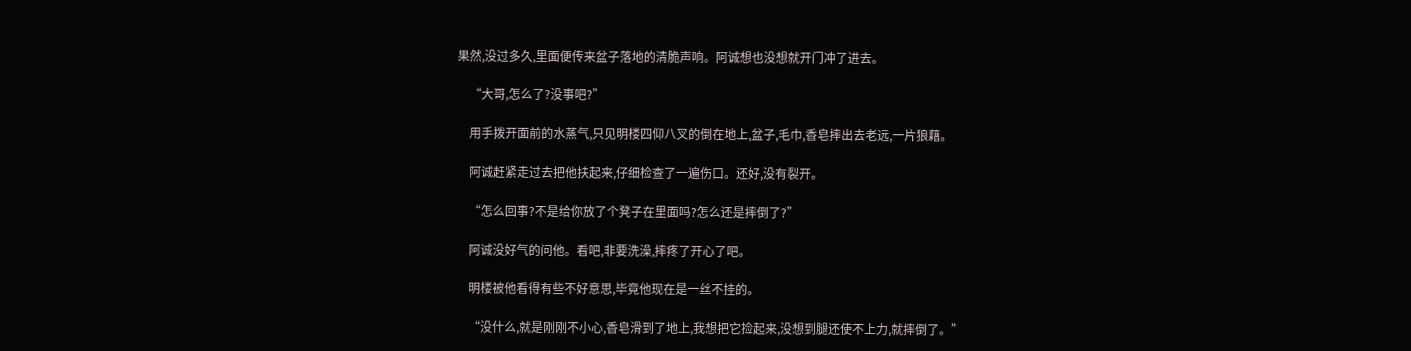果然,没过多久,里面便传来盆子落地的清脆声响。阿诚想也没想就开门冲了进去。

    “大哥,怎么了?没事吧?”

    用手拨开面前的水蒸气,只见明楼四仰八叉的倒在地上,盆子,毛巾,香皂摔出去老远,一片狼藉。

    阿诚赶紧走过去把他扶起来,仔细检查了一遍伤口。还好,没有裂开。

    “怎么回事?不是给你放了个凳子在里面吗?怎么还是摔倒了?”

    阿诚没好气的问他。看吧,非要洗澡,摔疼了开心了吧。

    明楼被他看得有些不好意思,毕竟他现在是一丝不挂的。

    “没什么,就是刚刚不小心,香皂滑到了地上,我想把它捡起来,没想到腿还使不上力,就摔倒了。”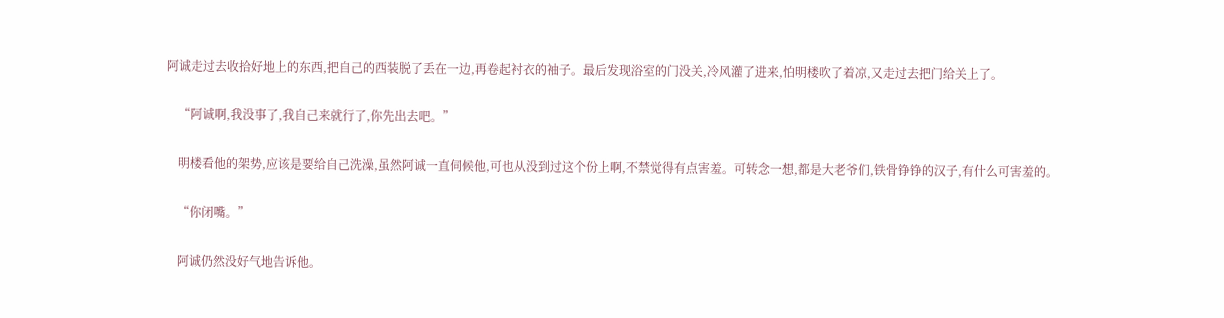阿诚走过去收拾好地上的东西,把自己的西装脱了丢在一边,再卷起衬衣的袖子。最后发现浴室的门没关,冷风灌了进来,怕明楼吹了着凉,又走过去把门给关上了。

    “阿诚啊,我没事了,我自己来就行了,你先出去吧。”

    明楼看他的架势,应该是要给自己洗澡,虽然阿诚一直伺候他,可也从没到过这个份上啊,不禁觉得有点害羞。可转念一想,都是大老爷们,铁骨铮铮的汉子,有什么可害羞的。

    “你闭嘴。”

    阿诚仍然没好气地告诉他。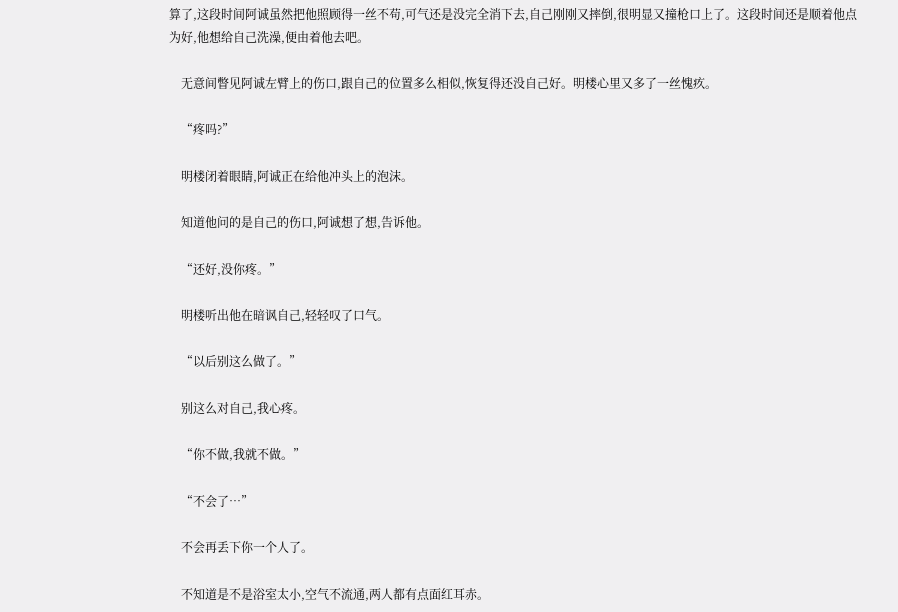算了,这段时间阿诚虽然把他照顾得一丝不苟,可气还是没完全消下去,自己刚刚又摔倒,很明显又撞枪口上了。这段时间还是顺着他点为好,他想给自己洗澡,便由着他去吧。

    无意间瞥见阿诚左臂上的伤口,跟自己的位置多么相似,恢复得还没自己好。明楼心里又多了一丝愧疚。

    “疼吗?”

    明楼闭着眼睛,阿诚正在给他冲头上的泡沫。

    知道他问的是自己的伤口,阿诚想了想,告诉他。

    “还好,没你疼。”

    明楼听出他在暗讽自己,轻轻叹了口气。

    “以后别这么做了。”

    别这么对自己,我心疼。

    “你不做,我就不做。”

    “不会了…”

    不会再丢下你一个人了。

    不知道是不是浴室太小,空气不流通,两人都有点面红耳赤。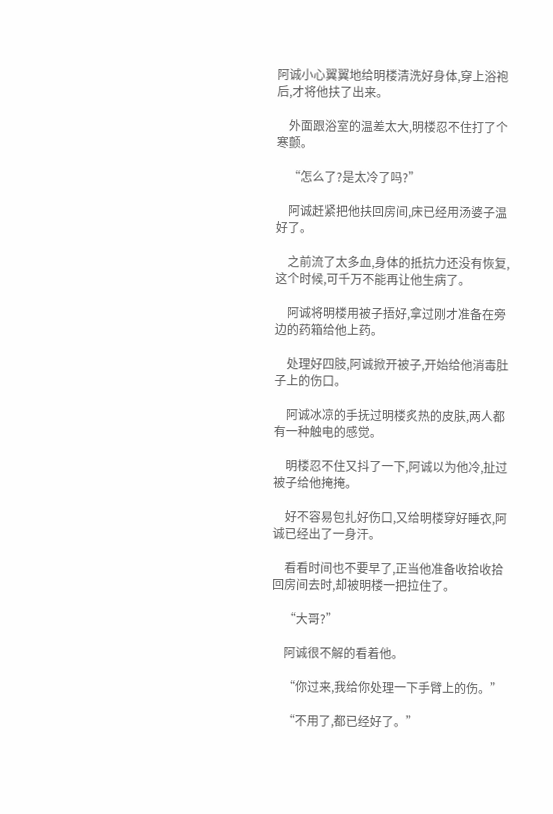阿诚小心翼翼地给明楼清洗好身体,穿上浴袍后,才将他扶了出来。

    外面跟浴室的温差太大,明楼忍不住打了个寒颤。

    “怎么了?是太冷了吗?”

    阿诚赶紧把他扶回房间,床已经用汤婆子温好了。

    之前流了太多血,身体的抵抗力还没有恢复,这个时候,可千万不能再让他生病了。

    阿诚将明楼用被子捂好,拿过刚才准备在旁边的药箱给他上药。

    处理好四肢,阿诚掀开被子,开始给他消毒肚子上的伤口。

    阿诚冰凉的手抚过明楼炙热的皮肤,两人都有一种触电的感觉。

    明楼忍不住又抖了一下,阿诚以为他冷,扯过被子给他掩掩。

    好不容易包扎好伤口,又给明楼穿好睡衣,阿诚已经出了一身汗。

    看看时间也不要早了,正当他准备收拾收拾回房间去时,却被明楼一把拉住了。

    “大哥?”

    阿诚很不解的看着他。

    “你过来,我给你处理一下手臂上的伤。”

    “不用了,都已经好了。”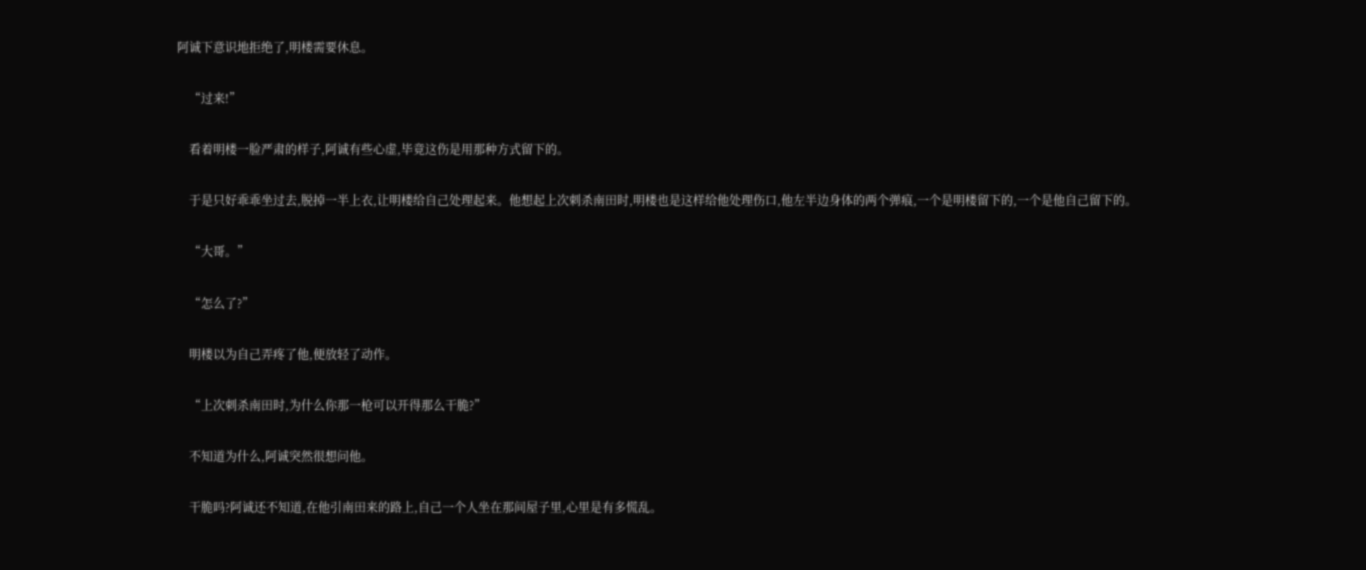阿诚下意识地拒绝了,明楼需要休息。

    “过来!”

    看着明楼一脸严肃的样子,阿诚有些心虚,毕竟这伤是用那种方式留下的。

    于是只好乖乖坐过去,脱掉一半上衣,让明楼给自己处理起来。他想起上次刺杀南田时,明楼也是这样给他处理伤口,他左半边身体的两个弹痕,一个是明楼留下的,一个是他自己留下的。

    “大哥。”

    “怎么了?”

    明楼以为自己弄疼了他,便放轻了动作。

    “上次刺杀南田时,为什么你那一枪可以开得那么干脆?”

    不知道为什么,阿诚突然很想问他。

    干脆吗?阿诚还不知道,在他引南田来的路上,自己一个人坐在那间屋子里,心里是有多慌乱。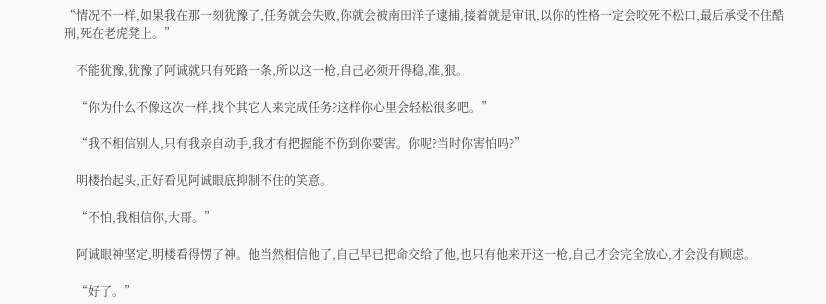“情况不一样,如果我在那一刻犹豫了,任务就会失败,你就会被南田洋子逮捕,接着就是审讯,以你的性格一定会咬死不松口,最后承受不住酷刑,死在老虎凳上。”

    不能犹豫,犹豫了阿诚就只有死路一条,所以这一枪,自己必须开得稳,准,狠。

    “你为什么不像这次一样,找个其它人来完成任务?这样你心里会轻松很多吧。”

    “我不相信别人,只有我亲自动手,我才有把握能不伤到你要害。你呢?当时你害怕吗?”

    明楼抬起头,正好看见阿诚眼底抑制不住的笑意。

    “不怕,我相信你,大哥。”

    阿诚眼神坚定,明楼看得愣了神。他当然相信他了,自己早已把命交给了他,也只有他来开这一枪,自己才会完全放心,才会没有顾虑。

    “好了。”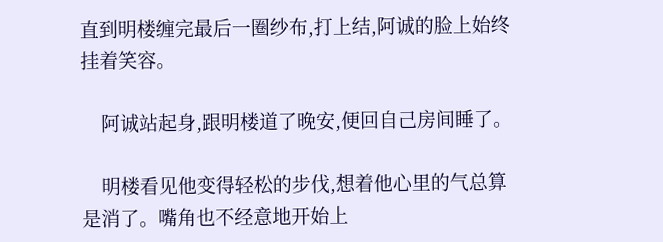直到明楼缠完最后一圈纱布,打上结,阿诚的脸上始终挂着笑容。

    阿诚站起身,跟明楼道了晚安,便回自己房间睡了。

    明楼看见他变得轻松的步伐,想着他心里的气总算是消了。嘴角也不经意地开始上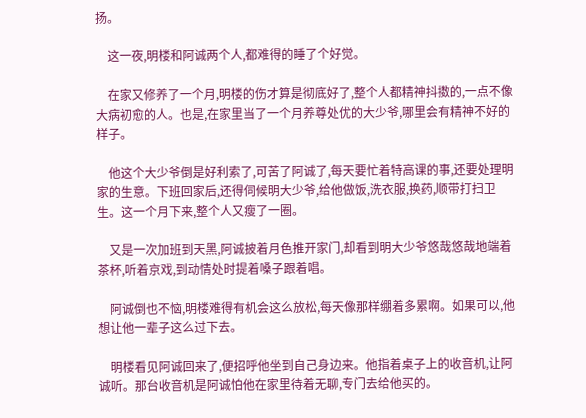扬。

    这一夜,明楼和阿诚两个人,都难得的睡了个好觉。

    在家又修养了一个月,明楼的伤才算是彻底好了,整个人都精神抖擞的,一点不像大病初愈的人。也是,在家里当了一个月养尊处优的大少爷,哪里会有精神不好的样子。

    他这个大少爷倒是好利索了,可苦了阿诚了,每天要忙着特高课的事,还要处理明家的生意。下班回家后,还得伺候明大少爷,给他做饭,洗衣服,换药,顺带打扫卫生。这一个月下来,整个人又瘦了一圈。

    又是一次加班到天黑,阿诚披着月色推开家门,却看到明大少爷悠哉悠哉地端着茶杯,听着京戏,到动情处时提着嗓子跟着唱。

    阿诚倒也不恼,明楼难得有机会这么放松,每天像那样绷着多累啊。如果可以,他想让他一辈子这么过下去。

    明楼看见阿诚回来了,便招呼他坐到自己身边来。他指着桌子上的收音机,让阿诚听。那台收音机是阿诚怕他在家里待着无聊,专门去给他买的。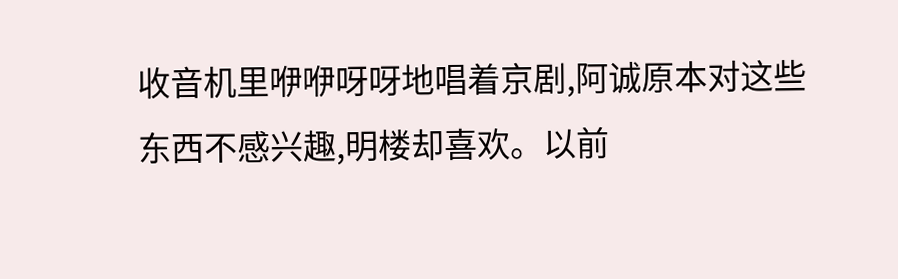收音机里咿咿呀呀地唱着京剧,阿诚原本对这些东西不感兴趣,明楼却喜欢。以前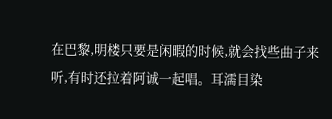在巴黎,明楼只要是闲暇的时候,就会找些曲子来听,有时还拉着阿诚一起唱。耳濡目染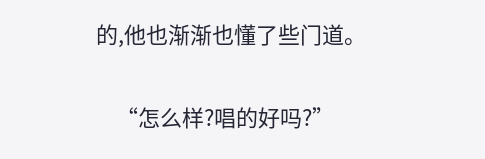的,他也渐渐也懂了些门道。

    “怎么样?唱的好吗?”